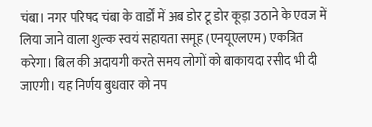चंबा। नगर परिषद चंबा के वार्डों में अब डोर टू डोर कूड़ा उठाने के एवज में लिया जाने वाला शुल्क स्वयं सहायता समूह (एनयूएलएम) एकत्रित करेगा। बिल की अदायगी करते समय लोगों को बाकायदा रसीद भी दी जाएगी। यह निर्णय बुधवार को नप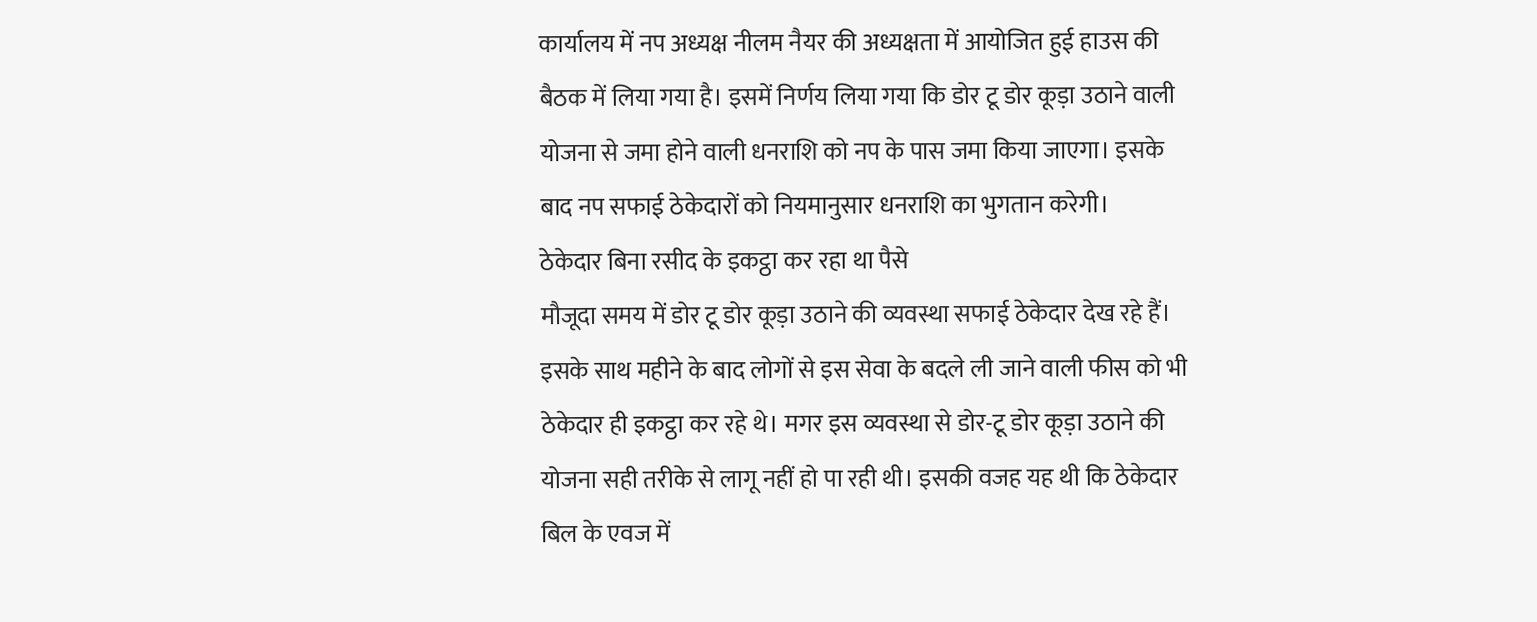कार्यालय में नप अध्यक्ष नीलम नैयर की अध्यक्षता में आयोजित हुई हाउस की बैठक में लिया गया है। इसमें निर्णय लिया गया कि डोर टू डोर कूड़ा उठाने वाली योजना से जमा होने वाली धनराशि को नप के पास जमा किया जाएगा। इसके बाद नप सफाई ठेकेदारों को नियमानुसार धनराशि का भुगतान करेगी।
ठेकेदार बिना रसीद के इकट्ठा कर रहा था पैसे
मौजूदा समय में डोर टू डोर कूड़ा उठाने की व्यवस्था सफाई ठेकेदार देख रहे हैं। इसके साथ महीने के बाद लोगों से इस सेवा के बदले ली जाने वाली फीस को भी ठेकेदार ही इकट्ठा कर रहे थे। मगर इस व्यवस्था से डोर-टू डोर कूड़ा उठाने की योजना सही तरीके से लागू नहीं हो पा रही थी। इसकी वजह यह थी कि ठेकेदार बिल के एवज में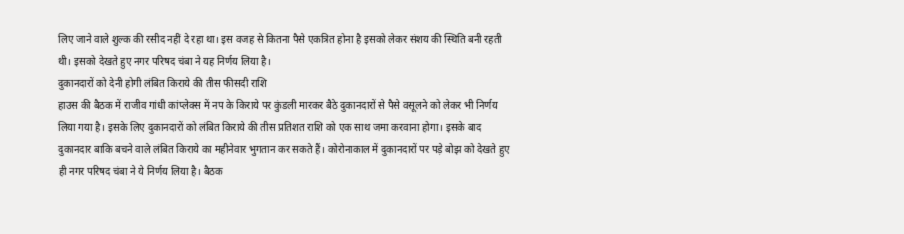लिए जाने वाले शुल्क की रसीद नहीं दे रहा था। इस वजह से कितना पैसे एकत्रित होना है इसको लेकर संशय की स्थिति बनी रहती थी। इसको देखते हुए नगर परिषद चंबा ने यह निर्णय लिया है।
दुकानदारों को देनी होगी लंबित किराये की तीस फीसदी राशि
हाउस की बैठक में राजीव गांधी कांप्लेक्स में नप के किराये पर कुंडली मारकर बैठे दुकानदारों से पैसे वसूलने को लेकर भी निर्णय लिया गया है। इसके लिए दुकानदारों को लंबित किराये की तीस प्रतिशत राशि को एक साथ जमा करवाना होगा। इसके बाद दुकानदार बाकि बचने वाले लंबित किराये का महीनेवार भुगतान कर सकते हैं। कोरोनाकाल में दुकानदारों पर पड़े बोझ को देखते हुए ही नगर परिषद चंबा ने ये निर्णय लिया है। बैठक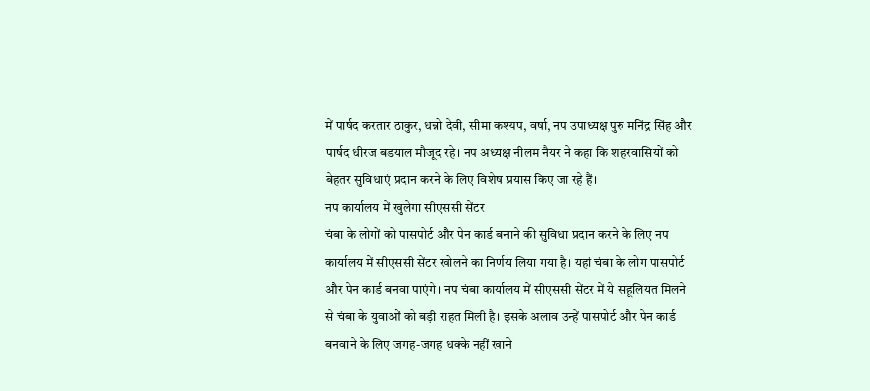में पार्षद करतार ठाकुर, धन्नो देवी, सीमा कश्यप, वर्षा, नप उपाध्यक्ष पुरु मनिंद्र सिंह और पार्षद धीरज बडयाल मौजूद रहे। नप अध्यक्ष नीलम नैयर ने कहा कि शहरवासियों को बेहतर सुविधाएं प्रदान करने के लिए विशेष प्रयास किए जा रहे हैं।
नप कार्यालय में खुलेगा सीएससी सेंटर
चंबा के लोगों को पासपोर्ट और पेन कार्ड बनाने की सुविधा प्रदान करने के लिए नप कार्यालय में सीएससी सेंटर खोलने का निर्णय लिया गया है। यहां चंबा के लोग पासपोर्ट और पेन कार्ड बनवा पाएंगे। नप चंबा कार्यालय में सीएससी सेंटर में ये सहूलियत मिलने से चंबा के युवाओं को बड़ी राहत मिली है। इसके अलाव उन्हें पासपोर्ट और पेन कार्ड बनवाने के लिए जगह-जगह धक्के नहीं खाने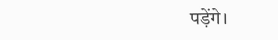पड़ेंगे।